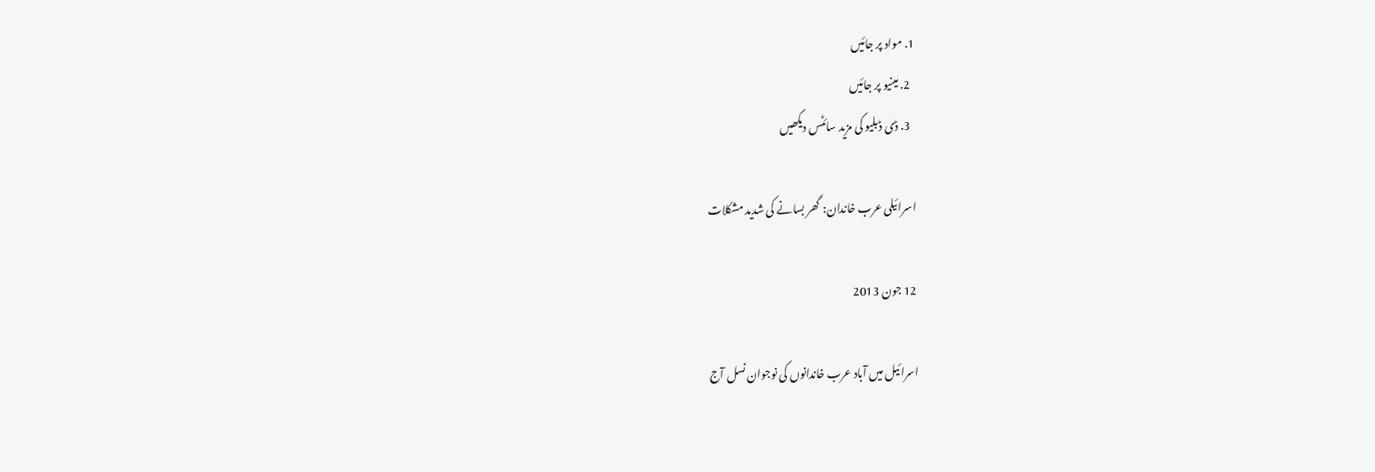1. مواد پر جائیں
  2. مینیو پر جائیں
  3. ڈی ڈبلیو کی مزید سائٹس دیکھیں

اسرائیلی عرب خاندان: گھر بسانے کی شدید مشکلات

12 جون 2013

اسرائیل میں آباد عرب خاندانوں کی نوجوان نسل آج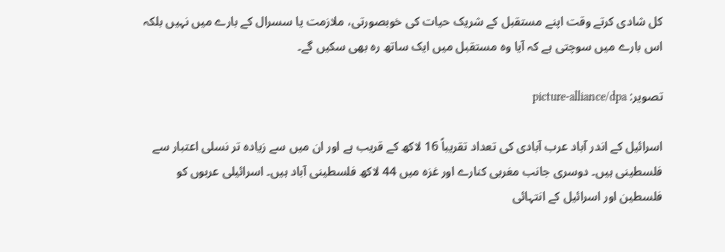کل شادی کرتے وقت اپنے مستقبل کے شریک حیات کی خوبصورتی، ملازمت یا سسرال کے بارے میں نہیں بلکہ اس بارے میں سوچتی ہے کہ آیا وہ مستقبل میں ایک ساتھ رہ بھی سکیں گے۔

تصویر: picture-alliance/dpa

اسرائیل کے اندر آباد عرب آبادی کی تعداد تقریباً 16 لاکھ کے قریب ہے اور ان میں سے زیادہ تر نسلی اعتبار سے فلسطینی ہیں۔ دوسری جانب مغربی کنارے اور غزہ میں 44 لاکھ فلسطینی آباد ہیں۔ اسرائیلی عربوں کو فلسطین اور اسرائیل کے انتہائی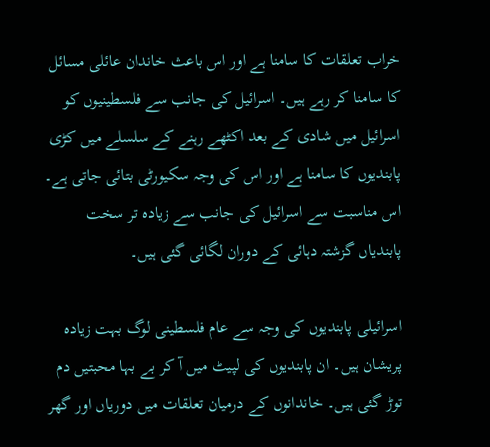خراب تعلقات کا سامنا ہے اور اس باعث خاندان عائلی مسائل کا سامنا کر رہے ہیں۔ اسرائیل کی جانب سے فلسطینیوں کو اسرائیل میں شادی کے بعد اکٹھے رہنے کے سلسلے میں کڑی پابندیوں کا سامنا ہے اور اس کی وجہ سکیورٹی بتائی جاتی ہے۔ اس مناسبت سے اسرائیل کی جانب سے زیادہ تر سخت پابندیاں گزشتہ دہائی کے دوران لگائی گئی ہیں۔

اسرائیلی پابندیوں کی وجہ سے عام فلسطینی لوگ بہت زیادہ پریشان ہیں۔ ان پابندیوں کی لپیٹ میں آ کر بے بہا محبتیں دم توڑ گئی ہیں۔ خاندانوں کے درمیان تعلقات میں دوریاں اور گھر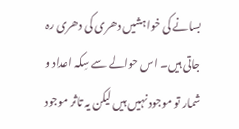بسانے کی خواہشیں دھری کی دھری رہ جاتی ہیں۔ اس حوالے سے سِکہ اعداد و شمار تو موجود نہیں ہیں لیکن یہ تاثر موجود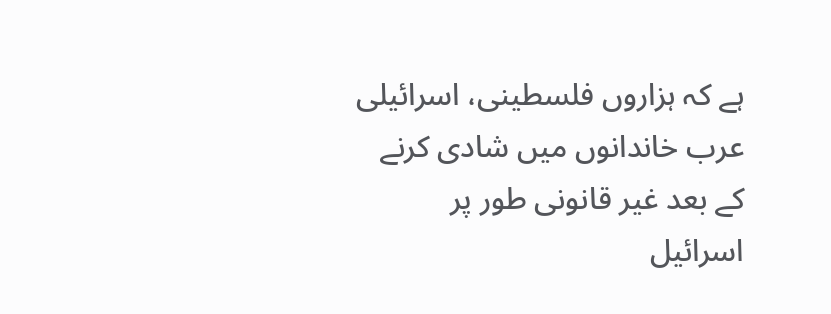ہے کہ ہزاروں فلسطینی، اسرائیلی عرب خاندانوں میں شادی کرنے کے بعد غیر قانونی طور پر اسرائیل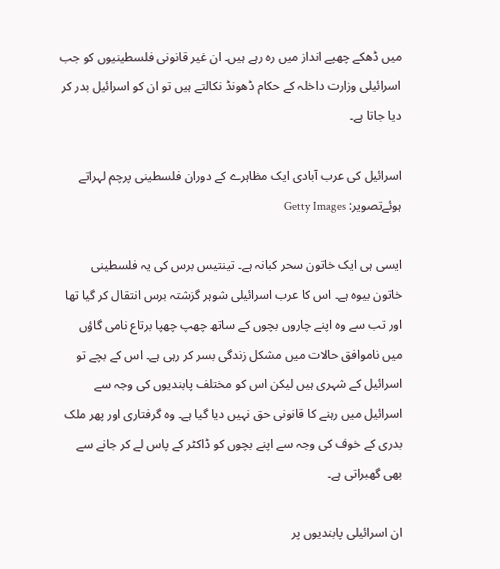میں ڈھکے چھپے انداز میں رہ رہے ہیں۔ ان غیر قانونی فلسطینیوں کو جب اسرائیلی وزارت داخلہ کے حکام ڈھونڈ نکالتے ہیں تو ان کو اسرائیل بدر کر دیا جاتا ہے۔

اسرائیل کی عرب آبادی ایک مظاہرے کے دوران فلسطینی پرچم لہراتے ہوئےتصویر: Getty Images

ایسی ہی ایک خاتون سحر کبانہ ہے۔ تینتیس برس کی یہ فلسطینی خاتون بیوہ ہے۔ اس کا عرب اسرائیلی شوہر گزشتہ برس انتقال کر گیا تھا اور تب سے وہ اپنے چاروں بچوں کے ساتھ چھپ چھپا برتاع نامی گاؤں میں ناموافق حالات میں مشکل زندگی بسر کر رہی ہے۔ اس کے بچے تو اسرائیل کے شہری ہیں لیکن اس کو مختلف پابندیوں کی وجہ سے اسرائیل میں رہنے کا قانونی حق نہیں دیا گیا ہے۔ وہ گرفتاری اور پھر ملک بدری کے خوف کی وجہ سے اپنے بچوں کو ڈاکٹر کے پاس لے کر جانے سے بھی گھبراتی ہے۔

ان اسرائیلی پابندیوں پر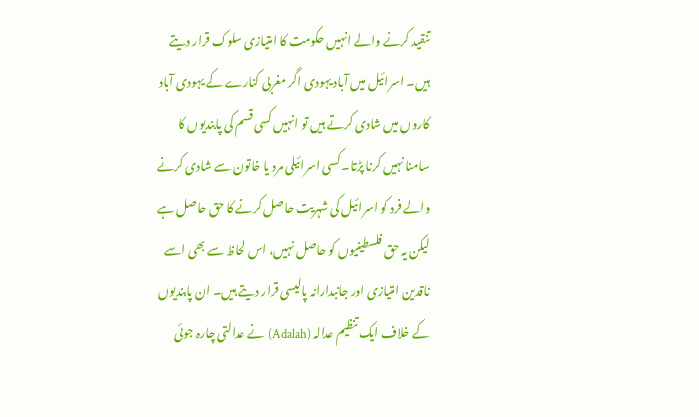تنقید کرنے والے انہیں حکومت کا امتیازی سلوک قرار دیتے ہیں۔ اسرائیل میں آباد یہودی اگر مغربی کنارے کے یہودی آباد کاروں میں شادی کرتے ہیں تو انہیں کسی قسم کی پابندیوں کا سامنا نہیں کرنا پڑتا۔ کسی اسرائیلی مرد یا خاتون سے شادی کرنے والے فرد کو اسرائیل کی شہریت حاصل کرنے کا حق حاصل ہے لیکن یہ حق فلسطینیوں کو حاصل نہیں، اس لحاظ سے بھی اسے ناقدین امتیازی اور جانبدارانہ پالیسی قرار دیتے ہیں۔ ان پابندیوں کے خلاف ایک تنظیم عدالہ (Adalah) نے عدالتی چارہ جوئی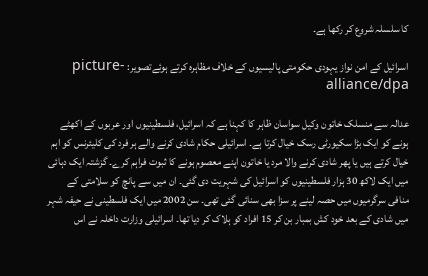کا سلسلہ شروع کر رکھا ہے۔

اسرائیل کے امن نواز یہودی حکومتی پالیسیوں کے خلاف مظاہرہ کرتے ہوئےتصویر: picture-alliance/dpa

عدالہ سے منسلک خاتون وکیل سواسان ظاہر کا کہنا ہے کہ اسرائیل، فلسطینیوں اور عربوں کے اکھٹے ہونے کو ایک بڑا سکیورٹی رسک خیال کرتا ہے۔ اسرائیلی حکام شادی کرنے والے ہر فرد کی کلیئرنس کو اہم خیال کرتے ہیں یا پھر شادی کرنے والا مرد یا خاتون اپنے معصوم ہونے کا ثبوت فراہم کرے۔ گزشتہ ایک دہائی میں ایک لاکھ 30 ہزار فلسطینیوں کو اسرائیل کی شہریت دی گئی۔ ان میں سے پانچ کو سلامتی کے منافی سرگرمیوں میں حصہ لینے پر سزا بھی سنائی گئی تھی۔ سن 2002 میں ایک فلسطینی نے حیفہ شہر میں شادی کے بعد خود کش بمبار بن کر 15 افراد کو ہلاک کر دیا تھا۔ اسرائیلی وزارت داخلہ نے اس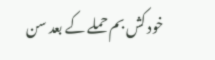خود کش بم حملے کے بعد سن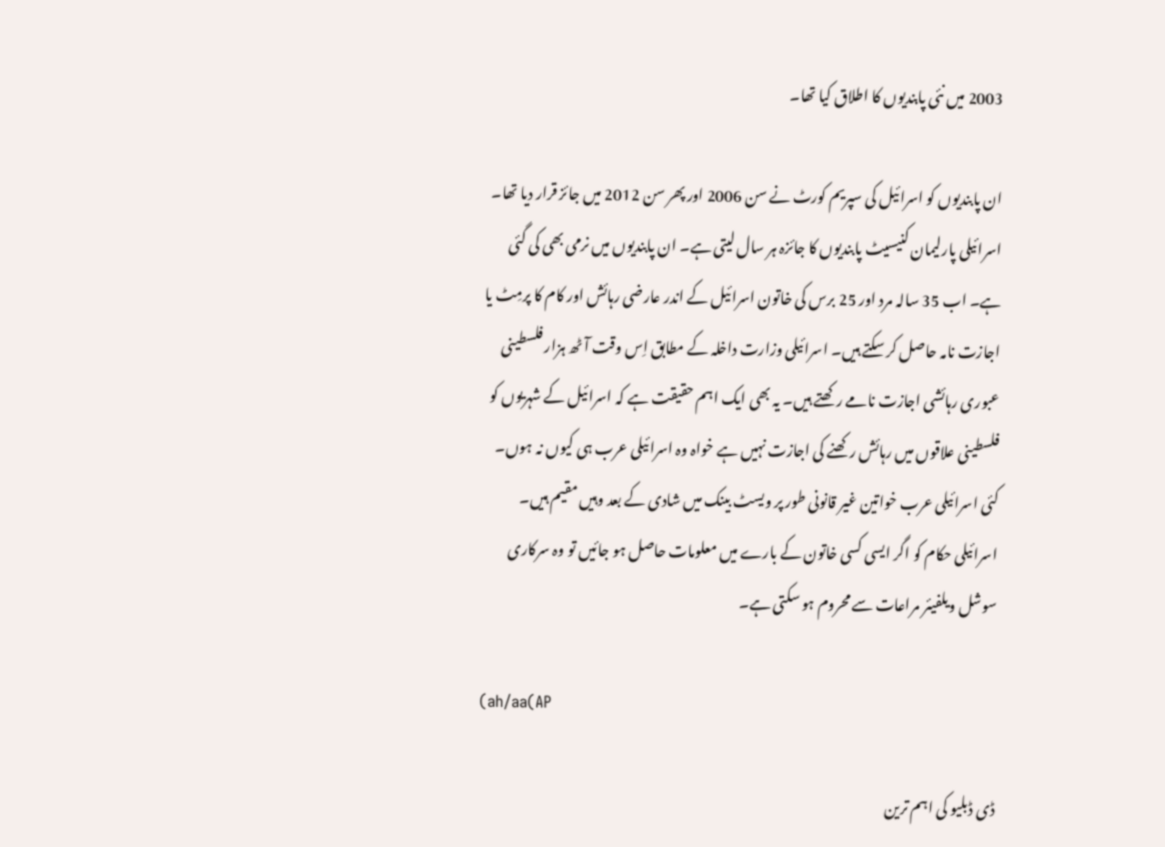2003 میں نئی پابندیوں کا اطلاق کیا تھا۔

ان پابندیوں کو اسرائیل کی سپریم کورٹ نے سن 2006 اور پھر سن 2012 میں جائز قرار دیا تھا۔ اسرائیلی پارلیمان کنیسیٹ پابندیوں کا جائزہ ہر سال لیتی ہے۔ ان پابندیوں میں نرمی بھی کی گئی ہے۔ اب 35 سالہ مرد اور 25 برس کی خاتون اسرائیل کے اندر عارضی رہائش اور کام کا پرمِٹ یا اجازت نامہ حاصل کر سکتے ہیں۔ اسرائیلی وزارت داخلہ کے مطابق اِس وقت آٹھ ہزار فلسطینی عبوری رہائشی اجازت نامے رکھتے ہیں۔ یہ بھی ایک اہم حقیقت ہے کہ اسرائیل کے شہریوں کو فلسطینی علاقوں میں رہائش رکھنے کی اجازت نہیں ہے خواہ وہ اسرائیلی عرب ہی کیوں نہ ہوں۔ کئی اسرائیلی عرب خواتین غیر قانونی طور پر ویسٹ بینک میں شادی کے بعد وہیں مقیم ہیں۔ اسرائیلی حکام کو اگر ایسی کسی خاتون کے بارے میں معلومات حاصل ہو جائیں تو وہ سرکاری سوشل ویلفیئر مراعات سے محروم ہو سکتی ہے۔

(ah/aa(AP

ڈی ڈبلیو کی اہم ترین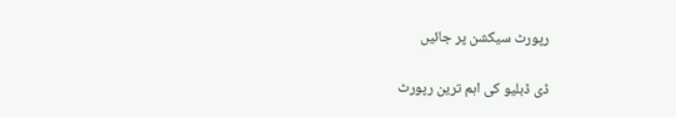رپورٹ سیکشن پر جائیں

ڈی ڈبلیو کی اہم ترین رپورٹ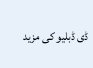ڈی ڈبلیو کی مزید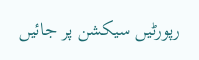رپورٹیں سیکشن پر جائیں